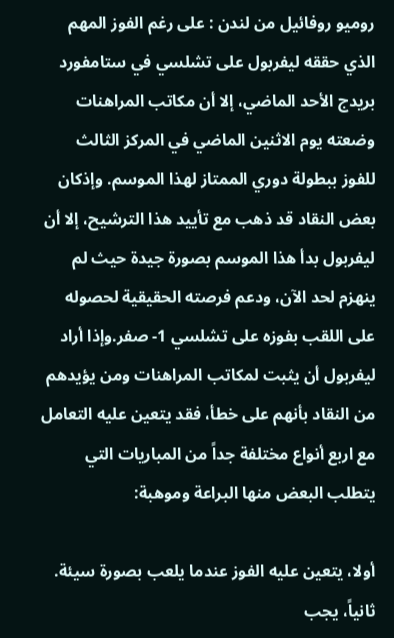روميو روفائيل من لندن : على رغم الفوز المهم الذي حققه ليفربول على تشلسي في ستامفورد بريدج الأحد الماضي، إلا أن مكاتب المراهنات وضعته يوم الاثنين الماضي في المركز الثالث للفوز ببطولة دوري الممتاز لهذا الموسم. وإذكان بعض النقاد قد ذهب مع تأييد هذا الترشيح، إلا أن ليفربول بدأ هذا الموسم بصورة جيدة حيث لم ينهزم لحد الآن، ودعم فرصته الحقيقية لحصوله على اللقب بفوزه على تشلسي 1- صفر.وإذا أراد ليفربول أن يثبت لمكاتب المراهنات ومن يؤيدهم من النقاد بأنهم على خطأ، فقد يتعين عليه التعامل مع اربع أنواع مختلفة جداً من المباريات التي يتطلب البعض منها البراعة وموهبة:

أولا، يتعين عليه الفوز عندما يلعب بصورة سيئة. ثانياً، يجب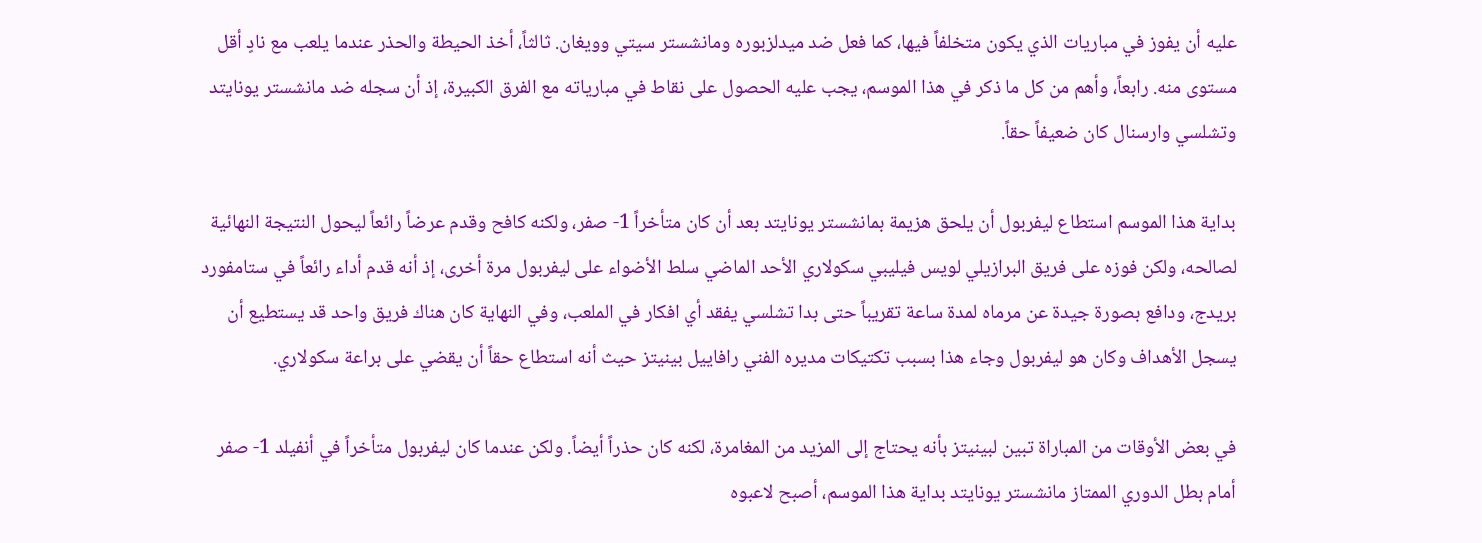عليه أن يفوز في مباريات الذي يكون متخلفاً فيها، كما فعل ضد ميدلزبوره ومانشستر سيتي وويغان. ثالثاً، أخذ الحيطة والحذر عندما يلعب مع نادٍ أقل مستوى منه. رابعاً، وأهم من كل ما ذكر في هذا الموسم، يجب عليه الحصول على نقاط في مبارياته مع الفرق الكبيرة، إذ أن سجله ضد مانشستر يونايتد وتشلسي وارسنال كان ضعيفاً حقاً.

بداية هذا الموسم استطاع ليفربول أن يلحق هزيمة بمانشستر يونايتد بعد أن كان متأخراً 1- صفر، ولكنه كافح وقدم عرضاً رائعاً ليحول النتيجة النهائية لصالحه، ولكن فوزه على فريق البرازيلي لويس فيليبي سكولاري الأحد الماضي سلط الأضواء على ليفربول مرة أخرى، إذ أنه قدم أداء رائعاً في ستامفورد بريدج، ودافع بصورة جيدة عن مرماه لمدة ساعة تقريباً حتى بدا تشلسي يفقد أي افكار في الملعب، وفي النهاية كان هناك فريق واحد قد يستطيع أن يسجل الأهداف وكان هو ليفربول وجاء هذا بسبب تكتيكات مديره الفني رافاييل بينيتز حيث أنه استطاع حقاً أن يقضي على براعة سكولاري.

في بعض الأوقات من المباراة تبين لبينيتز بأنه يحتاج إلى المزيد من المغامرة، لكنه كان حذراً أيضاً. ولكن عندما كان ليفربول متأخراً في أنفيلد 1- صفر أمام بطل الدوري الممتاز مانشستر يونايتد بداية هذا الموسم، أصبح لاعبوه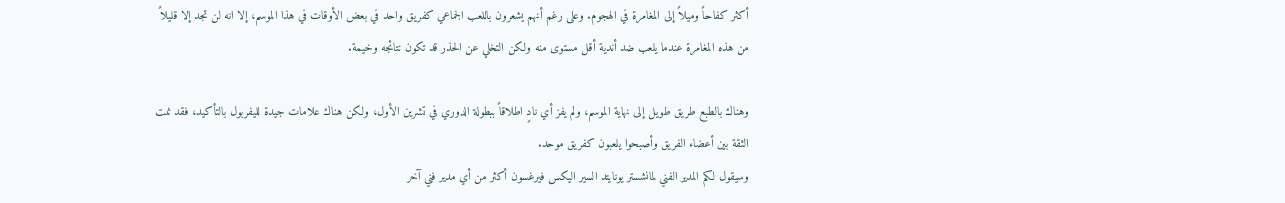أكثر كفاحاً وميلاً إلى المغامرة في الهجوم. وعلى رغم أنهم يشعرون باللعب الجماعي كفريق واحد في بعض الأوقات في هذا الموسم، إلا انه لن تجد إلا قليلاً من هذه المغامرة عندما يلعب ضد أندية أقل مستوى منه ولكن التخلي عن الحذر قد تكون نتائجه وخيمة.

وهناك بالطبع طريق طويل إلى نهاية الموسم، ولم يفز أي نادٍ اطلاقاً ببطولة الدوري في تشرين الأول، ولكن هناك علامات جيدة لليفربول بالتأكيد، فقد نمت الثقة بين أعضاء الفريق وأصبحوا يلعبون كفريق موحد.
وسيقول لكم المدير الفني لمانشستر يونايتد السير اليكس فيرغسون أكثر من أي مدير فني آخر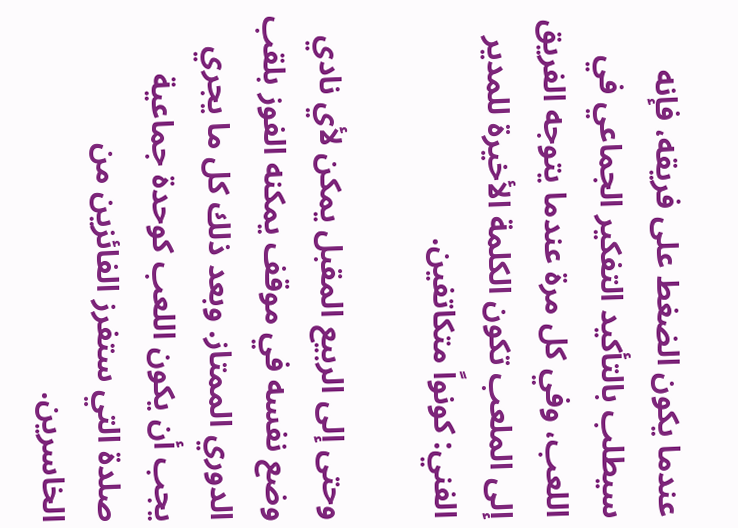عندما يكون الضغط على فريقه، فإنه سيطلب بالتأكيد التفكير الجماعي في اللعب، وفي كل مرة عندما يتوجه الفريق إلى الملعب تكون الكلمة الأخيرة للمدير الفني: كونواً متكاتفين.

وحتى إلى الربيع المقبل يمكن لأي نادي وضع نفسه في موقف يمكنه الفوز بلقب الدوري الممتاز. وبعد ذلك كل ما يجري يجب أن يكون اللعب كوحدة جماعية صلدة التي ستفرز الفائزين من الخاسرين.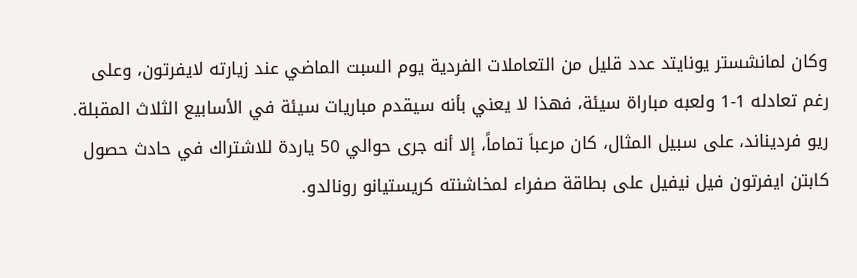وكان لمانشستر يونايتد عدد قليل من التعاملات الفردية يوم السبت الماضي عند زيارته لايفرتون، وعلى رغم تعادله 1-1 ولعبه مباراة سيئة، فهذا لا يعني بأنه سيقدم مباريات سيئة في الأسابيع الثلاث المقبلة. ريو فرديناند، على سبيل المثال، كان مرعباَ تماماً، إلا أنه جرى حوالي 50 ياردة للاشتراك في حادث حصول كابتن ايفرتون فيل نيفيل على بطاقة صفراء لمخاشنته كريستيانو رونالدو.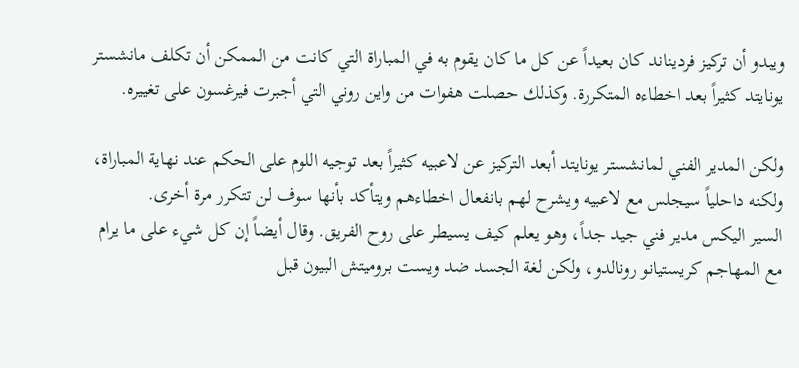ويبدو أن تركيز فرديناند كان بعيداً عن كل ما كان يقوم به في المباراة التي كانت من الممكن أن تكلف مانشستر يونايتد كثيراً بعد اخطاءه المتكررة. وكذلك حصلت هفوات من واين روني التي أجبرت فيرغسون على تغييره.

ولكن المدير الفني لمانشستر يونايتد أبعد التركيز عن لاعبيه كثيراً بعد توجيه اللوم على الحكم عند نهاية المباراة، ولكنه داحلياً سيجلس مع لاعبيه ويشرح لهم بانفعال اخطاءهم ويتأكد بأنها سوف لن تتكرر مرة أخرى.
السير اليكس مدير فني جيد جداً، وهو يعلم كيف يسيطر على روح الفريق. وقال أيضاً إن كل شيء على ما يرام مع المهاجم كريستيانو رونالدو، ولكن لغة الجسد ضد ويست بروميتش البيون قبل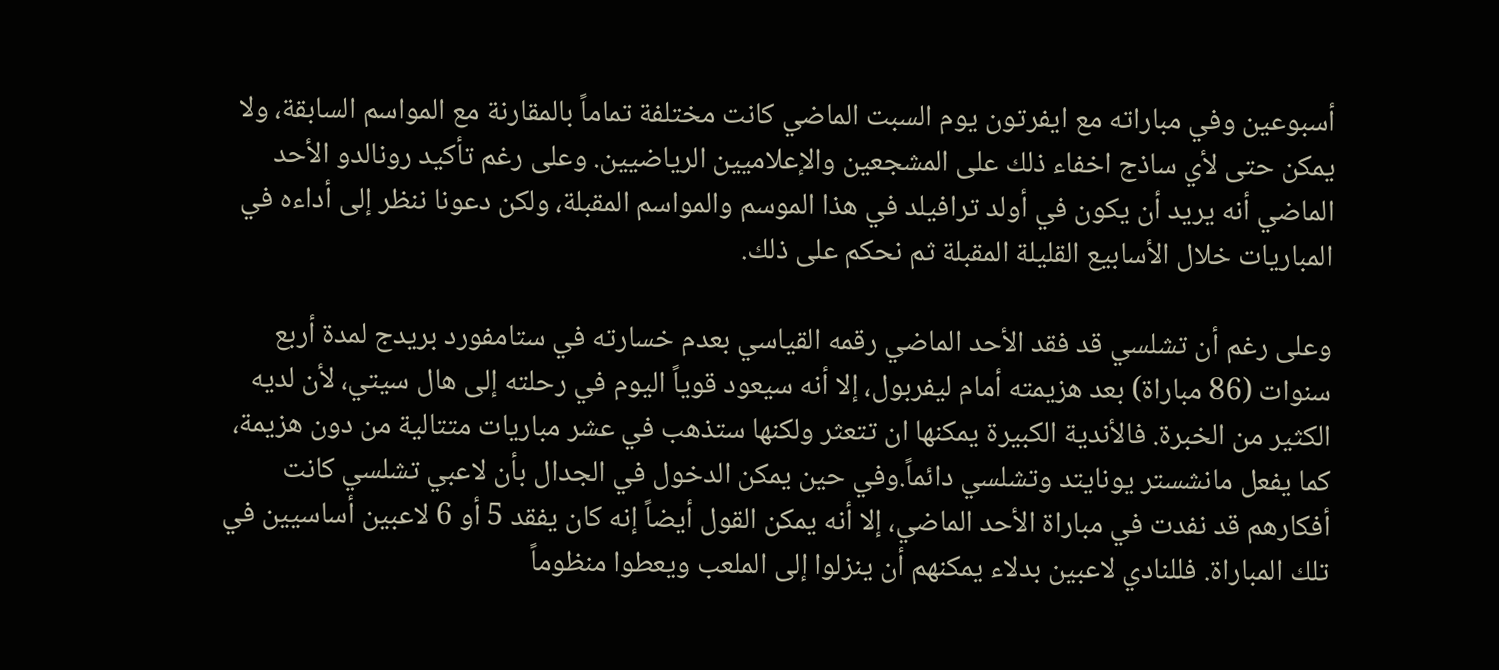أسبوعين وفي مباراته مع ايفرتون يوم السبت الماضي كانت مختلفة تماماً بالمقارنة مع المواسم السابقة، ولا يمكن حتى لأي ساذج اخفاء ذلك على المشجعين والإعلاميين الرياضيين. وعلى رغم تأكيد رونالدو الأحد الماضي أنه يريد أن يكون في أولد ترافيلد في هذا الموسم والمواسم المقبلة، ولكن دعونا ننظر إلى أداءه في المباريات خلال الأسابيع القليلة المقبلة ثم نحكم على ذلك.

وعلى رغم أن تشلسي قد فقد الأحد الماضي رقمه القياسي بعدم خسارته في ستامفورد بريدج لمدة أربع سنوات (86 مباراة) بعد هزيمته أمام ليفربول، إلا أنه سيعود قوياً اليوم في رحلته إلى هال سيتي، لأن لديه الكثير من الخبرة. فالأندية الكبيرة يمكنها ان تتعثر ولكنها ستذهب في عشر مباريات متتالية من دون هزيمة، كما يفعل مانشستر يونايتد وتشلسي دائماً.وفي حين يمكن الدخول في الجدال بأن لاعبي تشلسي كانت أفكارهم قد نفدت في مباراة الأحد الماضي، إلا أنه يمكن القول أيضاً إنه كان يفقد 5 أو 6 لاعبين أساسيين في تلك المباراة. فللنادي لاعبين بدلاء يمكنهم أن ينزلوا إلى الملعب ويعطوا منظوماً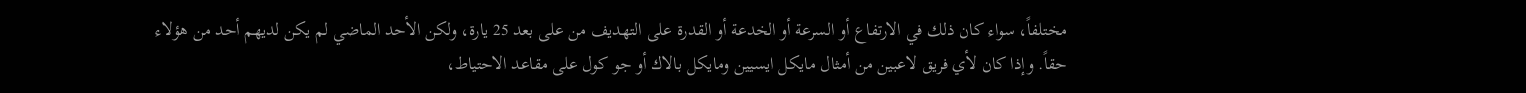مختلفاً، سواء كان ذلك في الارتفاع أو السرعة أو الخدعة أو القدرة على التهديف من على بعد 25 يارة، ولكن الأحد الماضي لم يكن لديهم أحد من هؤلاء حقاً. وإذا كان لأي فريق لاعبين من أمثال مايكل ايسيين ومايكل بالاك أو جو كول على مقاعد الاحتياط،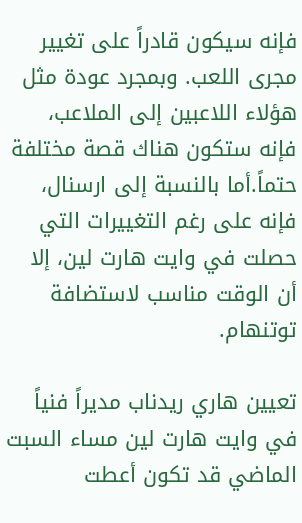فإنه سيكون قادراً على تغيير مجرى اللعب. وبمجرد عودة مثل هؤلاء اللاعبين إلى الملاعب، فإنه ستكون هناك قصة مختلفة حتماً.أما بالنسبة إلى ارسنال، فإنه على رغم التغييرات التي حصلت في وايت هارت لين، إلا أن الوقت مناسب لاستضافة توتنهام.

تعيين هاري ريدناب مديراً فنياً في وايت هارت لين مساء السبت الماضي قد تكون أعطت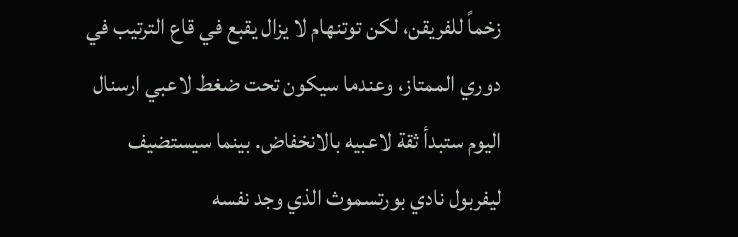زخماً للفريقن، لكن توتنهام لا يزال يقبع في قاع الترتيب في دوري الممتاز، وعندما سيكون تحت ضغط لاعبي ارسنال اليوم ستبدأ ثقة لاعبيه بالانخفاض. بينما سيستضيف ليفربول نادي بورتسموث الذي وجد نفسه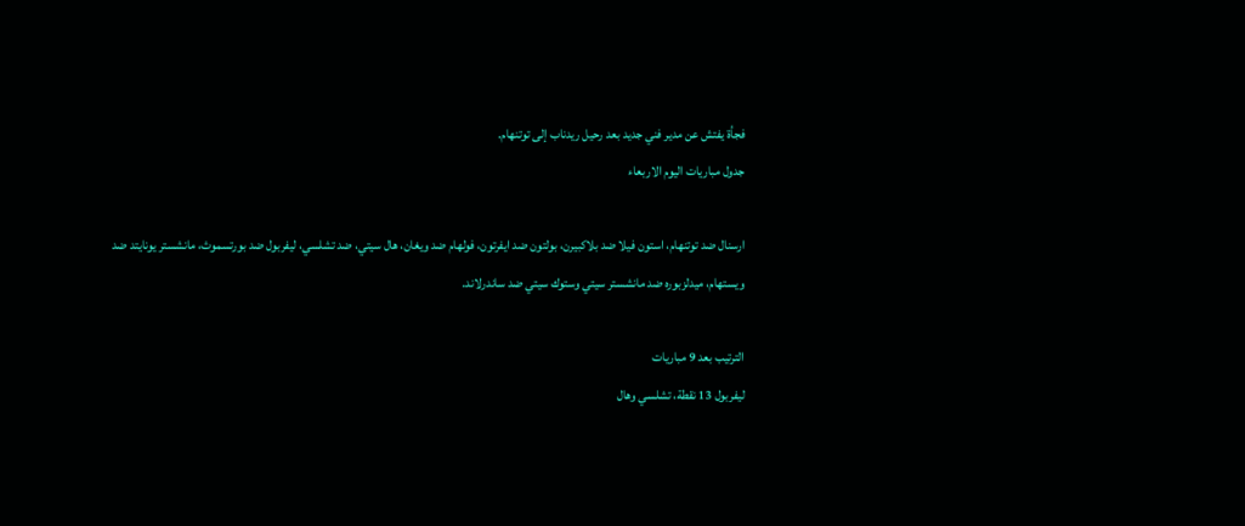فجأة يفتش عن مدير فني جديد بعد رحيل ريدناب إلى توتنهام.
جدول مباريات اليوم الاربعاء

ارسنال ضد توتنهام، استون فيلا ضد بلاكبيرن، بولتون ضد ايفرتون، فولهام ضد ويغان، هال سيتي، ضد تشلسي، ليفربول ضد بورتسموث، مانشستر يونايتد ضد ويستهام، ميدلزبوره ضد مانشستر سيتي وستوك سيتي ضد ساندرلاند.

الترتيب بعد 9 مباريات
ليفربول 13 نقطة، تشلسي وهال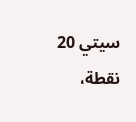سيتي 20 نقطة،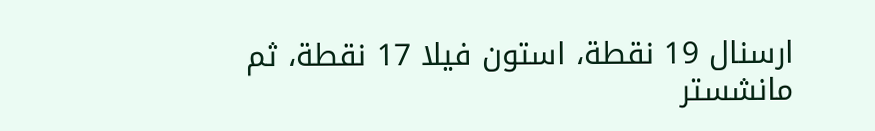ارسنال 19 نقطة، استون فيلا 17 نقطة، ثم مانشستر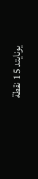يونايتد 15 نقطة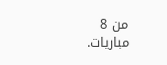من 8 مباريات.